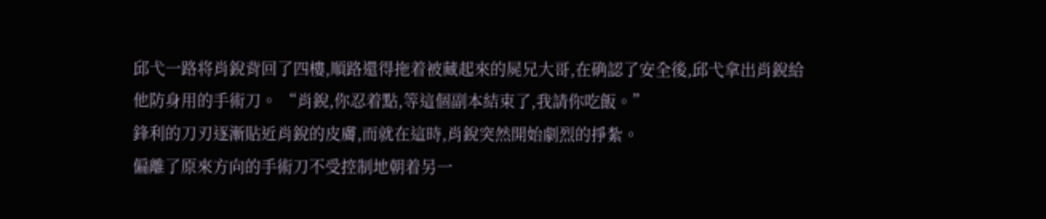邱弋一路将肖銳背回了四樓,順路還得拖着被藏起來的屍兄大哥,在确認了安全後,邱弋拿出肖銳給他防身用的手術刀。 “肖銳,你忍着點,等這個副本結束了,我請你吃飯。”
鋒利的刀刃逐漸貼近肖銳的皮膚,而就在這時,肖銳突然開始劇烈的掙紮。
偏離了原來方向的手術刀不受控制地朝着另一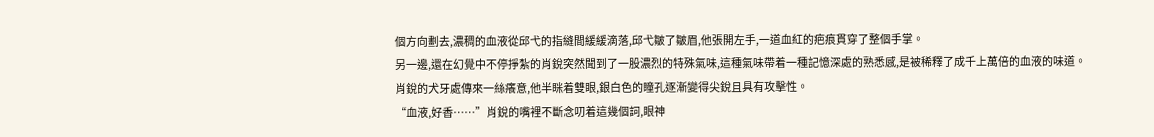個方向劃去,濃稠的血液從邱弋的指縫間緩緩滴落,邱弋皺了皺眉,他張開左手,一道血紅的疤痕貫穿了整個手掌。
另一邊,還在幻覺中不停掙紮的肖銳突然聞到了一股濃烈的特殊氣味,這種氣味帶着一種記憶深處的熟悉感,是被稀釋了成千上萬倍的血液的味道。
肖銳的犬牙處傳來一絲癢意,他半眯着雙眼,銀白色的瞳孔逐漸變得尖銳且具有攻擊性。
“血液,好香……”肖銳的嘴裡不斷念叨着這幾個詞,眼神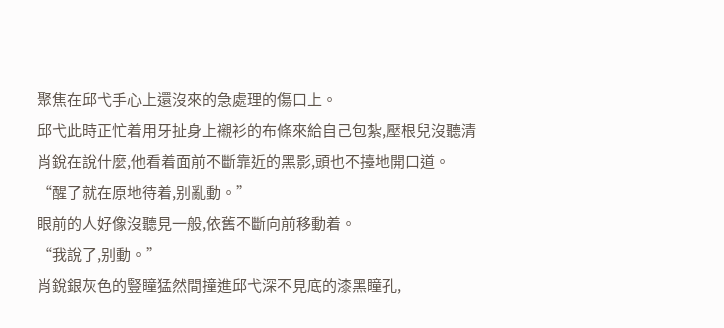聚焦在邱弋手心上還沒來的急處理的傷口上。
邱弋此時正忙着用牙扯身上襯衫的布條來給自己包紮,壓根兒沒聽清肖銳在說什麼,他看着面前不斷靠近的黑影,頭也不擡地開口道。
“醒了就在原地待着,别亂動。”
眼前的人好像沒聽見一般,依舊不斷向前移動着。
“我說了,别動。”
肖銳銀灰色的豎瞳猛然間撞進邱弋深不見底的漆黑瞳孔,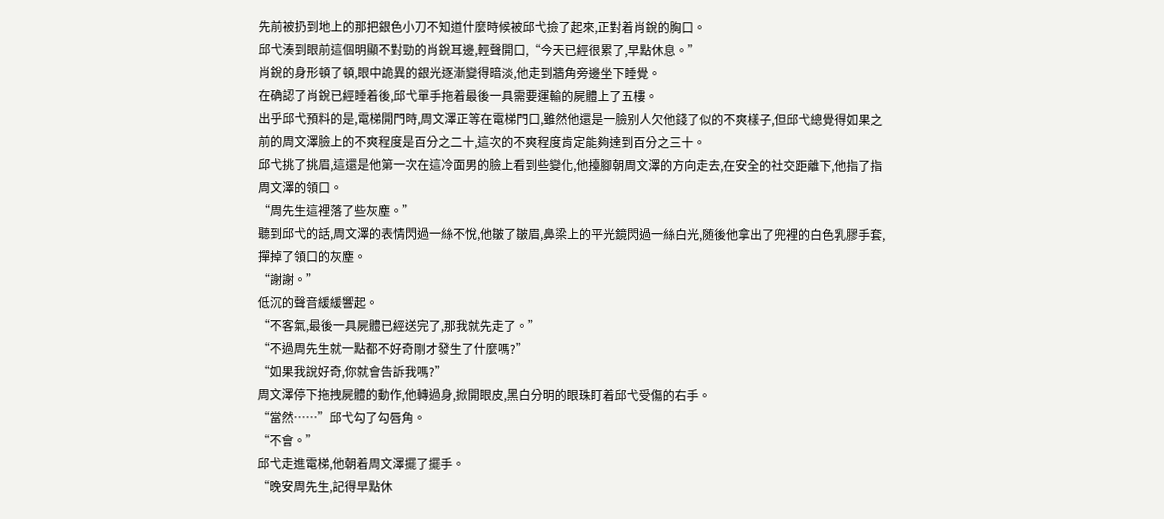先前被扔到地上的那把銀色小刀不知道什麼時候被邱弋撿了起來,正對着肖銳的胸口。
邱弋湊到眼前這個明顯不對勁的肖銳耳邊,輕聲開口,“今天已經很累了,早點休息。”
肖銳的身形頓了頓,眼中詭異的銀光逐漸變得暗淡,他走到牆角旁邊坐下睡覺。
在确認了肖銳已經睡着後,邱弋單手拖着最後一具需要運輸的屍體上了五樓。
出乎邱弋預料的是,電梯開門時,周文澤正等在電梯門口,雖然他還是一臉别人欠他錢了似的不爽樣子,但邱弋總覺得如果之前的周文澤臉上的不爽程度是百分之二十,這次的不爽程度肯定能夠達到百分之三十。
邱弋挑了挑眉,這還是他第一次在這冷面男的臉上看到些變化,他擡腳朝周文澤的方向走去,在安全的社交距離下,他指了指周文澤的領口。
“周先生這裡落了些灰塵。”
聽到邱弋的話,周文澤的表情閃過一絲不悅,他皺了皺眉,鼻梁上的平光鏡閃過一絲白光,随後他拿出了兜裡的白色乳膠手套,撣掉了領口的灰塵。
“謝謝。”
低沉的聲音緩緩響起。
“不客氣,最後一具屍體已經送完了,那我就先走了。”
“不過周先生就一點都不好奇剛才發生了什麼嗎?”
“如果我說好奇,你就會告訴我嗎?”
周文澤停下拖拽屍體的動作,他轉過身,掀開眼皮,黑白分明的眼珠盯着邱弋受傷的右手。
“當然……”邱弋勾了勾唇角。
“不會。”
邱弋走進電梯,他朝着周文澤擺了擺手。
“晚安周先生,記得早點休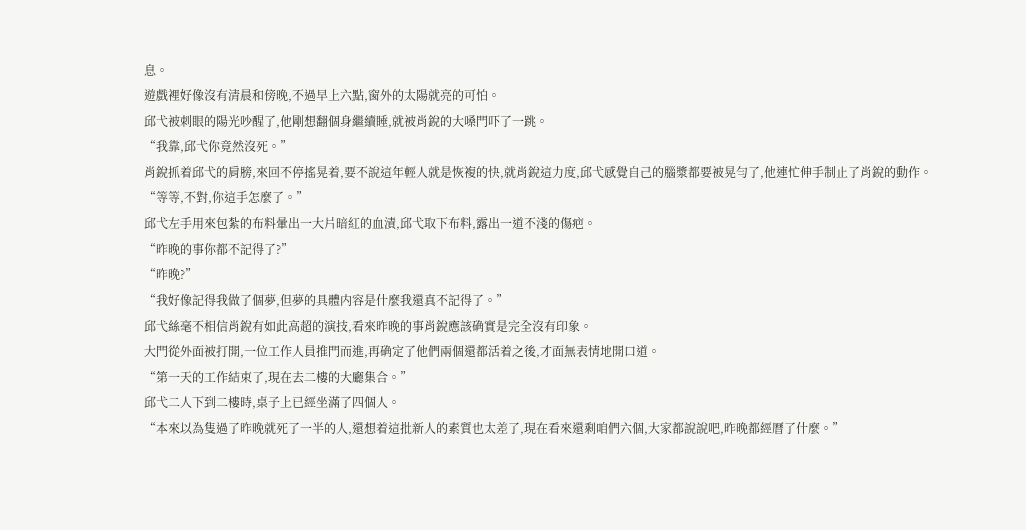息。
遊戲裡好像沒有清晨和傍晚,不過早上六點,窗外的太陽就亮的可怕。
邱弋被刺眼的陽光吵醒了,他剛想翻個身繼續睡,就被肖銳的大嗓門吓了一跳。
“我靠,邱弋你竟然沒死。”
肖銳抓着邱弋的肩膀,來回不停搖晃着,要不說這年輕人就是恢複的快,就肖銳這力度,邱弋感覺自己的腦漿都要被晃勻了,他連忙伸手制止了肖銳的動作。
“等等,不對,你這手怎麼了。”
邱弋左手用來包紮的布料暈出一大片暗紅的血漬,邱弋取下布料,露出一道不淺的傷疤。
“昨晚的事你都不記得了?”
“昨晚?”
“我好像記得我做了個夢,但夢的具體内容是什麼我還真不記得了。”
邱弋絲毫不相信肖銳有如此高超的演技,看來昨晚的事肖銳應該确實是完全沒有印象。
大門從外面被打開,一位工作人員推門而進,再确定了他們兩個還都活着之後,才面無表情地開口道。
“第一天的工作結束了,現在去二樓的大廳集合。”
邱弋二人下到二樓時,桌子上已經坐滿了四個人。
“本來以為隻過了昨晚就死了一半的人,還想着這批新人的素質也太差了,現在看來還剩咱們六個,大家都說說吧,昨晚都經曆了什麼。”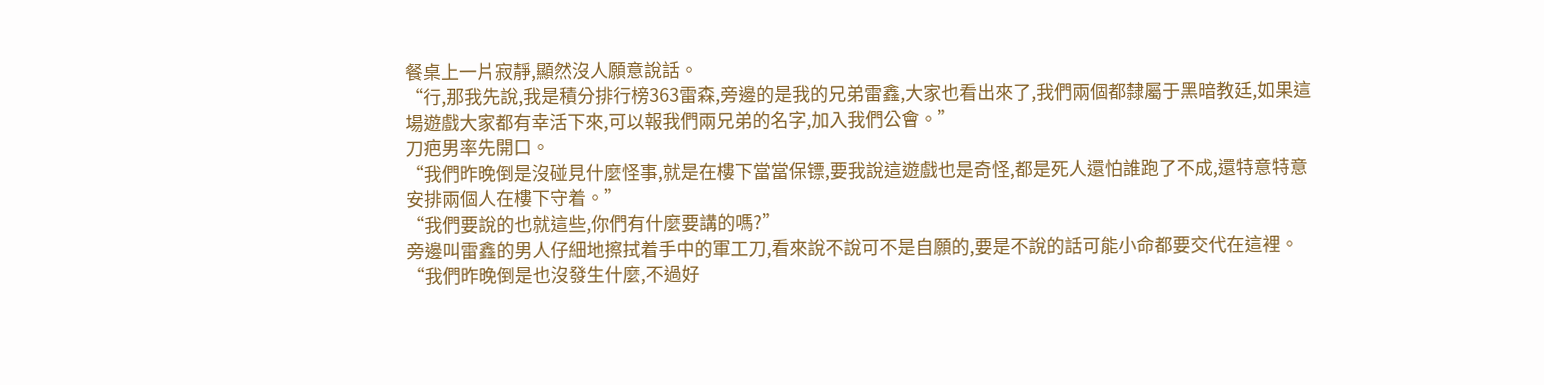餐桌上一片寂靜,顯然沒人願意說話。
“行,那我先說,我是積分排行榜363雷森,旁邊的是我的兄弟雷鑫,大家也看出來了,我們兩個都隸屬于黑暗教廷,如果這場遊戲大家都有幸活下來,可以報我們兩兄弟的名字,加入我們公會。”
刀疤男率先開口。
“我們昨晚倒是沒碰見什麼怪事,就是在樓下當當保镖,要我說這遊戲也是奇怪,都是死人還怕誰跑了不成,還特意特意安排兩個人在樓下守着。”
“我們要說的也就這些,你們有什麼要講的嗎?”
旁邊叫雷鑫的男人仔細地擦拭着手中的軍工刀,看來說不說可不是自願的,要是不說的話可能小命都要交代在這裡。
“我們昨晚倒是也沒發生什麼,不過好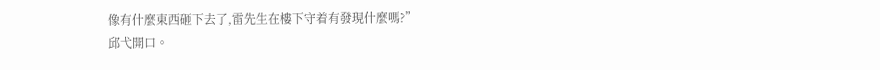像有什麼東西砸下去了,雷先生在樓下守着有發現什麼嗎?”
邱弋開口。